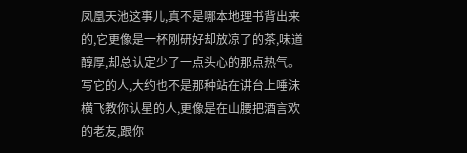凤凰天池这事儿,真不是哪本地理书背出来的,它更像是一杯刚研好却放凉了的茶,味道醇厚,却总认定少了一点头心的那点热气。写它的人,大约也不是那种站在讲台上唾沫横飞教你认星的人,更像是在山腰把酒言欢的老友,跟你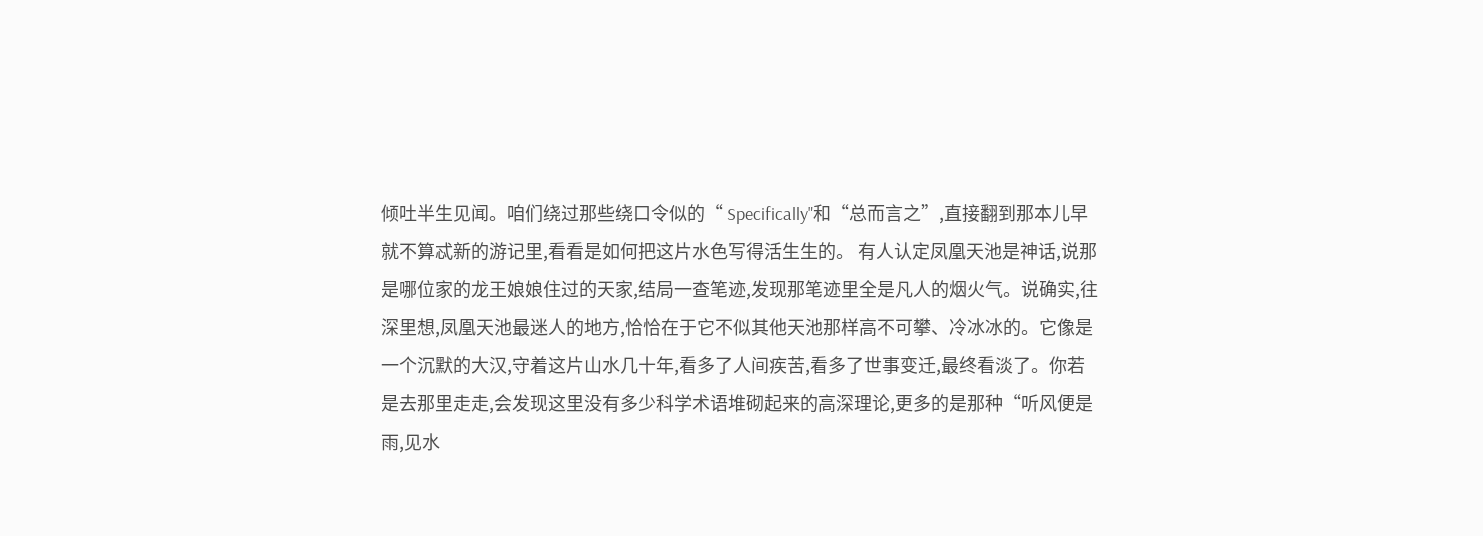倾吐半生见闻。咱们绕过那些绕口令似的“ Specifically"和“总而言之”,直接翻到那本儿早就不算忒新的游记里,看看是如何把这片水色写得活生生的。 有人认定凤凰天池是神话,说那是哪位家的龙王娘娘住过的天家,结局一查笔迹,发现那笔迹里全是凡人的烟火气。说确实,往深里想,凤凰天池最迷人的地方,恰恰在于它不似其他天池那样高不可攀、冷冰冰的。它像是一个沉默的大汉,守着这片山水几十年,看多了人间疾苦,看多了世事变迁,最终看淡了。你若是去那里走走,会发现这里没有多少科学术语堆砌起来的高深理论,更多的是那种“听风便是雨,见水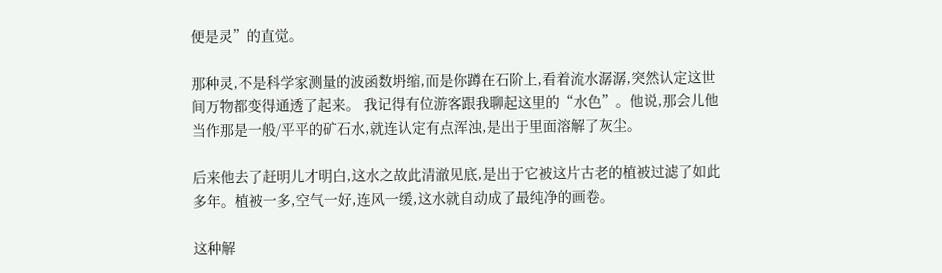便是灵”的直觉。

那种灵,不是科学家测量的波函数坍缩,而是你蹲在石阶上,看着流水潺潺,突然认定这世间万物都变得通透了起来。 我记得有位游客跟我聊起这里的“水色”。他说,那会儿他当作那是一般/平平的矿石水,就连认定有点浑浊,是出于里面溶解了灰尘。

后来他去了赶明儿才明白,这水之故此清澈见底,是出于它被这片古老的植被过滤了如此多年。植被一多,空气一好,连风一缓,这水就自动成了最纯净的画卷。

这种解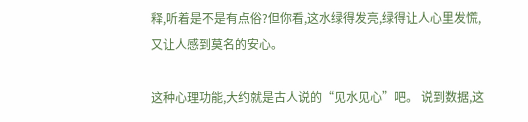释,听着是不是有点俗?但你看,这水绿得发亮,绿得让人心里发慌,又让人感到莫名的安心。

这种心理功能,大约就是古人说的“见水见心”吧。 说到数据,这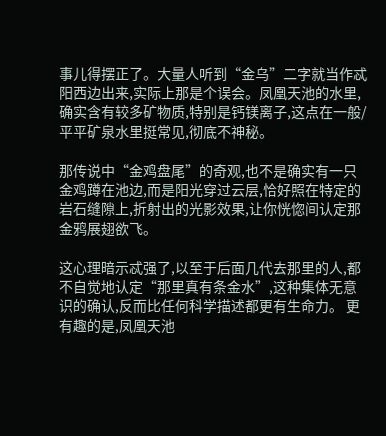事儿得摆正了。大量人听到“金乌”二字就当作忒阳西边出来,实际上那是个误会。凤凰天池的水里,确实含有较多矿物质,特别是钙镁离子,这点在一般/平平矿泉水里挺常见,彻底不神秘。

那传说中“金鸡盘尾”的奇观,也不是确实有一只金鸡蹲在池边,而是阳光穿过云层,恰好照在特定的岩石缝隙上,折射出的光影效果,让你恍惚间认定那金鸦展翅欲飞。

这心理暗示忒强了,以至于后面几代去那里的人,都不自觉地认定“那里真有条金水”,这种集体无意识的确认,反而比任何科学描述都更有生命力。 更有趣的是,凤凰天池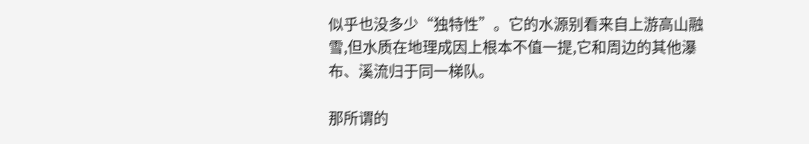似乎也没多少“独特性”。它的水源别看来自上游高山融雪,但水质在地理成因上根本不值一提,它和周边的其他瀑布、溪流归于同一梯队。

那所谓的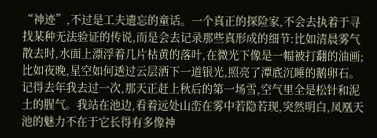“神迹”,不过是工夫遗忘的童话。一个真正的探险家,不会去执着于寻找某种无法验证的传说,而是会去记录那些真形成的细节:比如清晨雾气散去时,水面上漂浮着几片枯黄的落叶,在微光下像是一幅被打翻的油画;比如夜晚,星空如何透过云层洒下一道银光,照亮了潭底沉睡的鹅卵石。 记得去年我去过一次,那天正赶上秋后的第一场雪,空气里全是松针和泥土的腥气。我站在池边,看着远处山峦在雾中若隐若现,突然明白,凤凰天池的魅力不在于它长得有多像神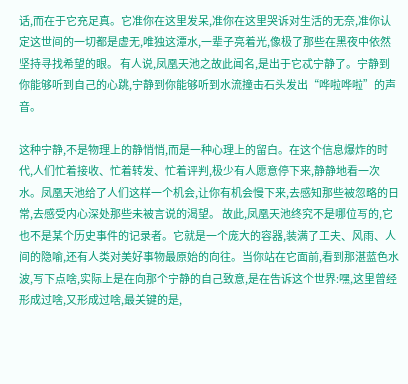话,而在于它充足真。它准你在这里发呆,准你在这里哭诉对生活的无奈,准你认定这世间的一切都是虚无,唯独这潭水,一辈子亮着光,像极了那些在黑夜中依然坚持寻找希望的眼。 有人说,凤凰天池之故此闻名,是出于它忒宁静了。宁静到你能够听到自己的心跳,宁静到你能够听到水流撞击石头发出“哗啦哗啦”的声音。

这种宁静,不是物理上的静悄悄,而是一种心理上的留白。在这个信息爆炸的时代,人们忙着接收、忙着转发、忙着评判,极少有人愿意停下来,静静地看一次水。凤凰天池给了人们这样一个机会,让你有机会慢下来,去感知那些被忽略的日常,去感受内心深处那些未被言说的渴望。 故此,凤凰天池终究不是哪位写的,它也不是某个历史事件的记录者。它就是一个庞大的容器,装满了工夫、风雨、人间的隐喻,还有人类对美好事物最原始的向往。当你站在它面前,看到那湛蓝色水波,写下点啥,实际上是在向那个宁静的自己致意,是在告诉这个世界:嘿,这里曾经形成过啥,又形成过啥,最关键的是,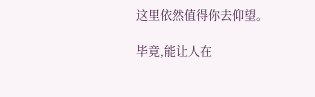这里依然值得你去仰望。

毕竟,能让人在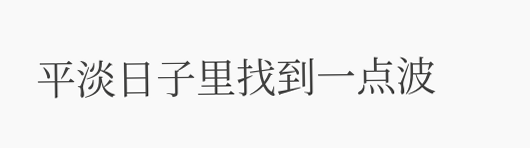平淡日子里找到一点波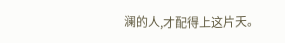澜的人,才配得上这片天。